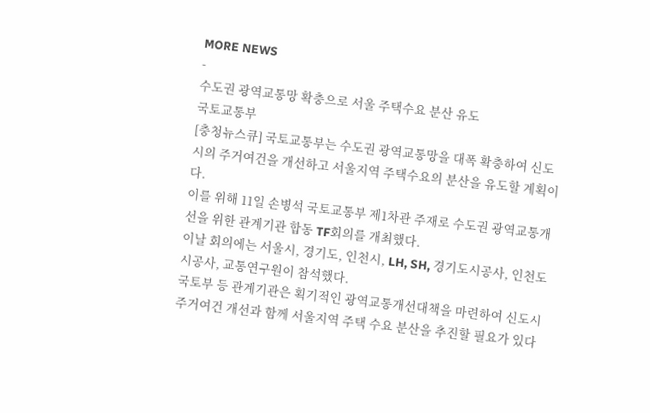MORE NEWS
-
수도권 광역교통망 확충으로 서울 주택수요 분산 유도
국토교통부
[충청뉴스큐] 국토교통부는 수도권 광역교통망을 대폭 확충하여 신도시의 주거여건을 개선하고 서울지역 주택수요의 분산을 유도할 계획이다.
이를 위해 11일 손병석 국토교통부 제1차관 주재로 수도권 광역교통개선을 위한 관계기관 합동 TF회의를 개최했다.
이날 회의에는 서울시, 경기도, 인천시, LH, SH, 경기도시공사, 인천도시공사, 교통연구원이 참석했다.
국토부 등 관계기관은 획기적인 광역교통개선대책을 마련하여 신도시 주거여건 개선과 함께 서울지역 주택 수요 분산을 추진할 필요가 있다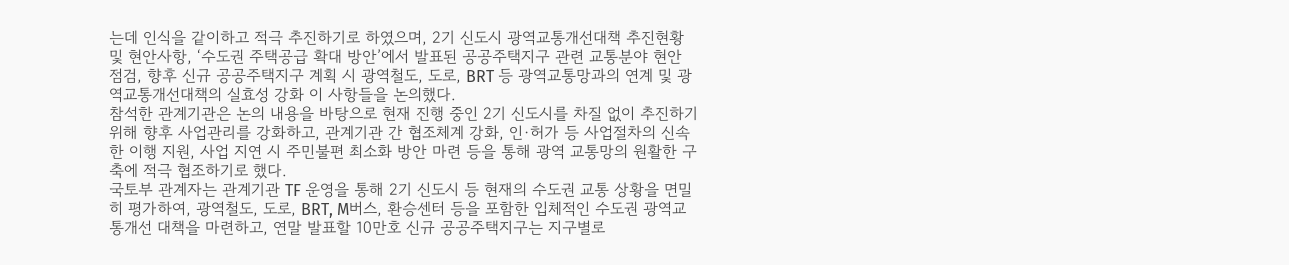는데 인식을 같이하고 적극 추진하기로 하였으며, 2기 신도시 광역교통개선대책 추진현황 및 현안사항, ‘수도권 주택공급 확대 방안’에서 발표된 공공주택지구 관련 교통분야 현안 점검, 향후 신규 공공주택지구 계획 시 광역철도, 도로, BRT 등 광역교통망과의 연계 및 광역교통개선대책의 실효성 강화 이 사항들을 논의했다.
참석한 관계기관은 논의 내용을 바탕으로 현재 진행 중인 2기 신도시를 차질 없이 추진하기 위해 향후 사업관리를 강화하고, 관계기관 간 협조체계 강화, 인·허가 등 사업절차의 신속한 이행 지원, 사업 지연 시 주민불편 최소화 방안 마련 등을 통해 광역 교통망의 원활한 구축에 적극 협조하기로 했다.
국토부 관계자는 관계기관 TF 운영을 통해 2기 신도시 등 현재의 수도권 교통 상황을 면밀히 평가하여, 광역철도, 도로, BRT, M버스, 환승센터 등을 포함한 입체적인 수도권 광역교통개선 대책을 마련하고, 연말 발표할 10만호 신규 공공주택지구는 지구별로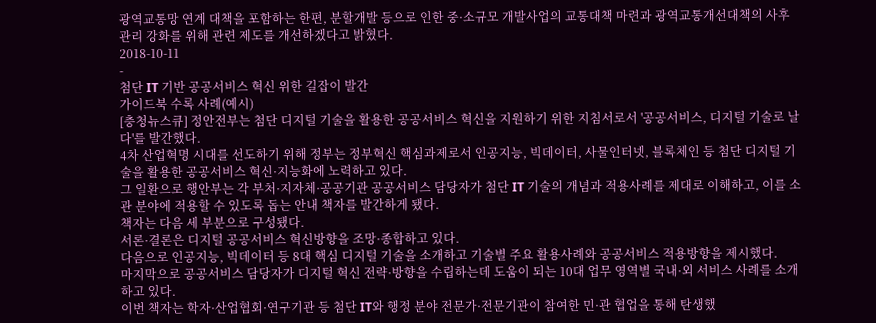광역교통망 연계 대책을 포함하는 한편, 분할개발 등으로 인한 중·소규모 개발사업의 교통대책 마련과 광역교통개선대책의 사후관리 강화를 위해 관련 제도를 개선하겠다고 밝혔다.
2018-10-11
-
첨단 IT 기반 공공서비스 혁신 위한 길잡이 발간
가이드북 수록 사례(예시)
[충청뉴스큐] 정안전부는 첨단 디지털 기술을 활용한 공공서비스 혁신을 지원하기 위한 지침서로서 '공공서비스, 디지털 기술로 날다'를 발간했다.
4차 산업혁명 시대를 선도하기 위해 정부는 정부혁신 핵심과제로서 인공지능, 빅데이터, 사물인터넷, 블록체인 등 첨단 디지털 기술을 활용한 공공서비스 혁신·지능화에 노력하고 있다.
그 일환으로 행안부는 각 부처·지자체·공공기관 공공서비스 담당자가 첨단 IT 기술의 개념과 적용사례를 제대로 이해하고, 이를 소관 분야에 적용할 수 있도록 돕는 안내 책자를 발간하게 됐다.
책자는 다음 세 부분으로 구성됐다.
서론·결론은 디지털 공공서비스 혁신방향을 조망·종합하고 있다.
다음으로 인공지능, 빅데이터 등 8대 핵심 디지털 기술을 소개하고 기술별 주요 활용사례와 공공서비스 적용방향을 제시했다.
마지막으로 공공서비스 담당자가 디지털 혁신 전략·방향을 수립하는데 도움이 되는 10대 업무 영역별 국내·외 서비스 사례를 소개하고 있다.
이번 책자는 학자·산업협회·연구기관 등 첨단 IT와 행정 분야 전문가·전문기관이 참여한 민·관 협업을 통해 탄생했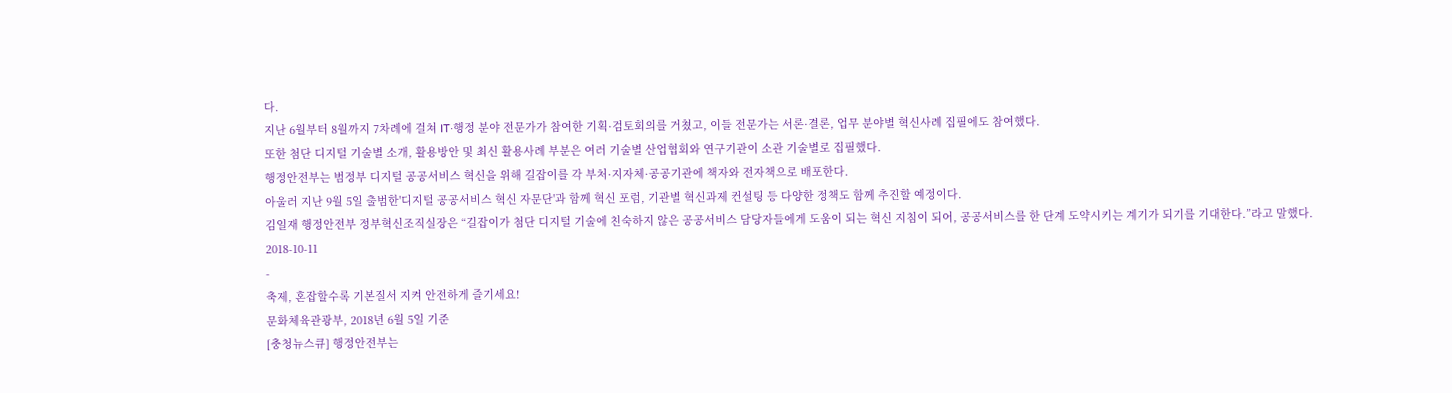다.
지난 6월부터 8월까지 7차례에 걸쳐 IT·행정 분야 전문가가 참여한 기획·검토회의를 거쳤고, 이들 전문가는 서론·결론, 업무 분야별 혁신사례 집필에도 참여했다.
또한 첨단 디지털 기술별 소개, 활용방안 및 최신 활용사례 부분은 여러 기술별 산업협회와 연구기관이 소관 기술별로 집필했다.
행정안전부는 범정부 디지털 공공서비스 혁신을 위해 길잡이를 각 부처·지자체·공공기관에 책자와 전자책으로 배포한다.
아울러 지난 9월 5일 출범한'디지털 공공서비스 혁신 자문단'과 함께 혁신 포럼, 기관별 혁신과제 컨설팅 등 다양한 정책도 함께 추진할 예정이다.
김일재 행정안전부 정부혁신조직실장은 “길잡이가 첨단 디지털 기술에 친숙하지 않은 공공서비스 담당자들에게 도움이 되는 혁신 지침이 되어, 공공서비스를 한 단계 도약시키는 계기가 되기를 기대한다.”라고 말했다.
2018-10-11
-
축제, 혼잡할수록 기본질서 지켜 안전하게 즐기세요!
문화체육관광부, 2018년 6월 5일 기준
[충청뉴스큐] 행정안전부는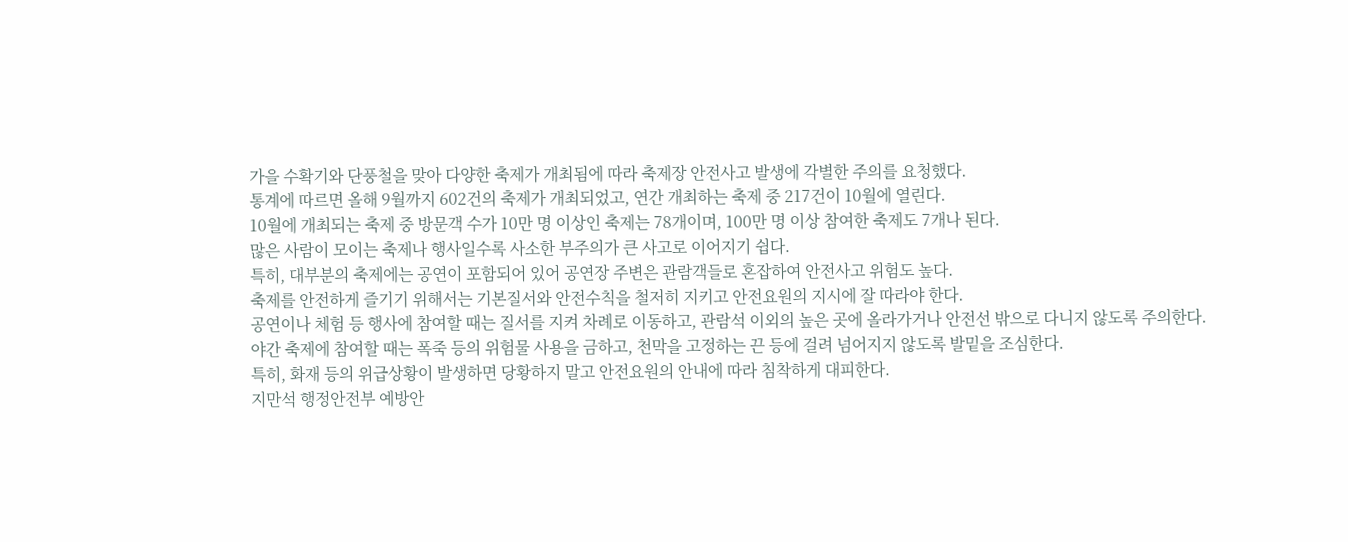가을 수확기와 단풍철을 맞아 다양한 축제가 개최됨에 따라 축제장 안전사고 발생에 각별한 주의를 요청했다.
통계에 따르면 올해 9월까지 602건의 축제가 개최되었고, 연간 개최하는 축제 중 217건이 10월에 열린다.
10월에 개최되는 축제 중 방문객 수가 10만 명 이상인 축제는 78개이며, 100만 명 이상 참여한 축제도 7개나 된다.
많은 사람이 모이는 축제나 행사일수록 사소한 부주의가 큰 사고로 이어지기 쉽다.
특히, 대부분의 축제에는 공연이 포함되어 있어 공연장 주변은 관람객들로 혼잡하여 안전사고 위험도 높다.
축제를 안전하게 즐기기 위해서는 기본질서와 안전수칙을 철저히 지키고 안전요원의 지시에 잘 따라야 한다.
공연이나 체험 등 행사에 참여할 때는 질서를 지켜 차례로 이동하고, 관람석 이외의 높은 곳에 올라가거나 안전선 밖으로 다니지 않도록 주의한다.
야간 축제에 참여할 때는 폭죽 등의 위험물 사용을 금하고, 천막을 고정하는 끈 등에 걸려 넘어지지 않도록 발밑을 조심한다.
특히, 화재 등의 위급상황이 발생하면 당황하지 말고 안전요원의 안내에 따라 침착하게 대피한다.
지만석 행정안전부 예방안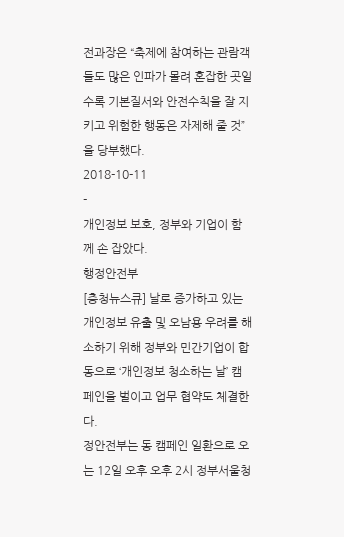전과장은 “축제에 참여하는 관람객들도 많은 인파가 몰려 혼잡한 곳일수록 기본질서와 안전수칙을 잘 지키고 위험한 행동은 자제해 줄 것”을 당부했다.
2018-10-11
-
개인정보 보호, 정부와 기업이 함께 손 잡았다.
행정안전부
[충청뉴스큐] 날로 증가하고 있는 개인정보 유출 및 오남용 우려를 해소하기 위해 정부와 민간기업이 합동으로 ‘개인정보 청소하는 날’ 캠페인을 벌이고 업무 협약도 체결한다.
정안전부는 동 캠페인 일환으로 오는 12일 오후 오후 2시 정부서울청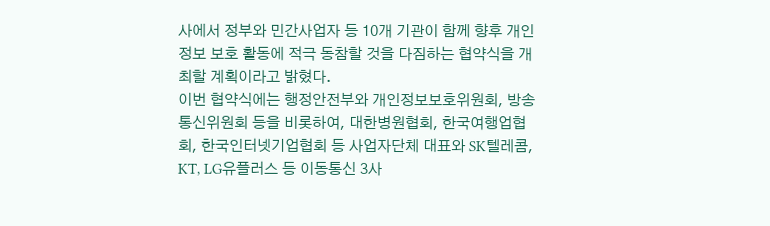사에서 정부와 민간사업자 등 10개 기관이 함께 향후 개인정보 보호 활동에 적극 동참할 것을 다짐하는 협약식을 개최할 계획이라고 밝혔다.
이번 협약식에는 행정안전부와 개인정보보호위원회, 방송통신위원회 등을 비롯하여, 대한병원협회, 한국여행업협회, 한국인터넷기업협회 등 사업자단체 대표와 SK텔레콤, KT, LG유플러스 등 이동통신 3사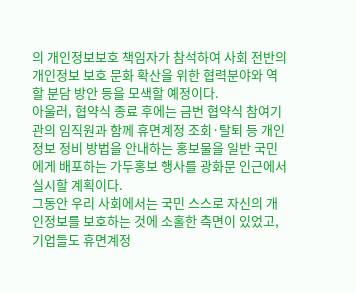의 개인정보보호 책임자가 참석하여 사회 전반의 개인정보 보호 문화 확산을 위한 협력분야와 역할 분담 방안 등을 모색할 예정이다.
아울러, 협약식 종료 후에는 금번 협약식 참여기관의 임직원과 함께 휴면계정 조회·탈퇴 등 개인정보 정비 방법을 안내하는 홍보물을 일반 국민에게 배포하는 가두홍보 행사를 광화문 인근에서 실시할 계획이다.
그동안 우리 사회에서는 국민 스스로 자신의 개인정보를 보호하는 것에 소홀한 측면이 있었고, 기업들도 휴면계정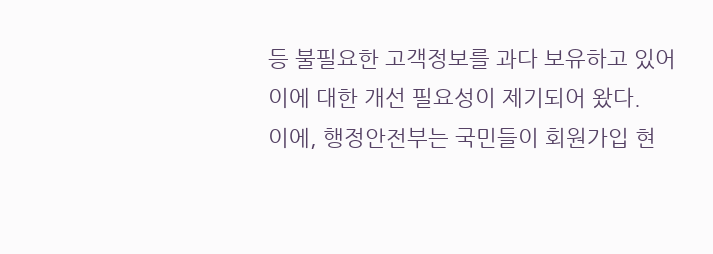등 불필요한 고객정보를 과다 보유하고 있어 이에 대한 개선 필요성이 제기되어 왔다.
이에, 행정안전부는 국민들이 회원가입 현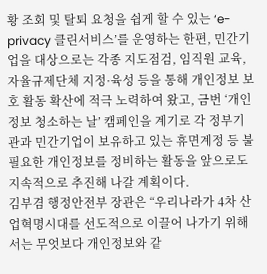황 조회 및 탈퇴 요청을 쉽게 할 수 있는 ‘e-privacy 클린서비스’를 운영하는 한편, 민간기업을 대상으로는 각종 지도점검, 임직원 교육, 자율규제단체 지정·육성 등을 통해 개인정보 보호 활동 확산에 적극 노력하여 왔고, 금번 ‘개인정보 청소하는 날’ 캠페인을 계기로 각 정부기관과 민간기업이 보유하고 있는 휴면계정 등 불필요한 개인정보를 정비하는 활동을 앞으로도 지속적으로 추진해 나갈 계획이다.
김부겸 행정안전부 장관은 “우리나라가 4차 산업혁명시대를 선도적으로 이끌어 나가기 위해서는 무엇보다 개인정보와 같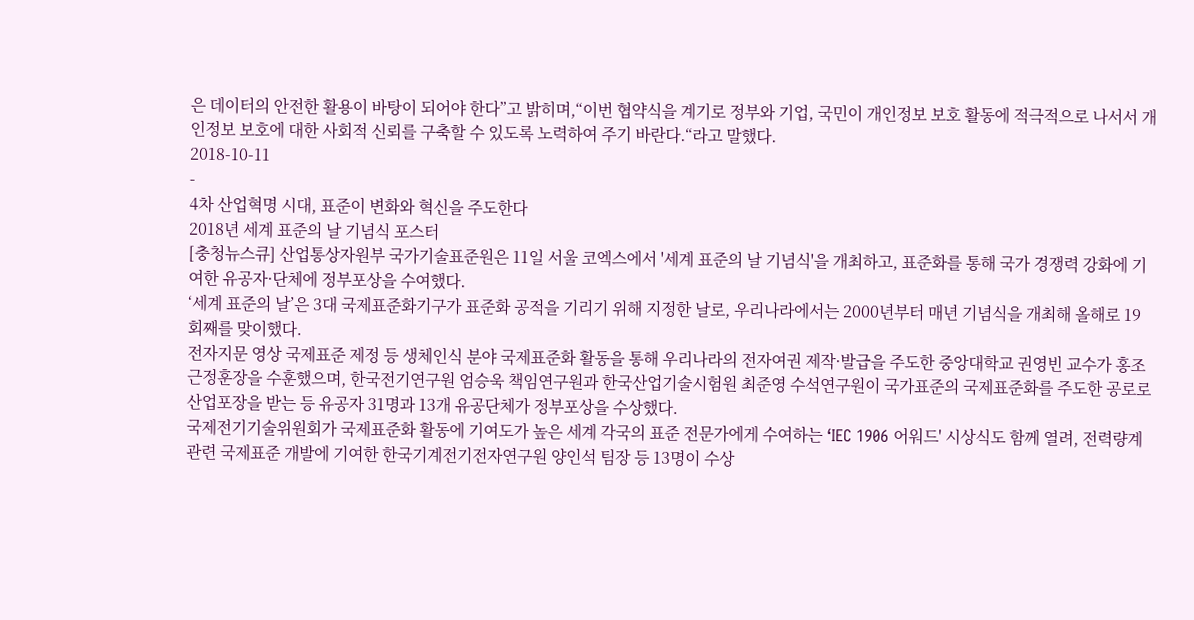은 데이터의 안전한 활용이 바탕이 되어야 한다”고 밝히며,“이번 협약식을 계기로 정부와 기업, 국민이 개인정보 보호 활동에 적극적으로 나서서 개인정보 보호에 대한 사회적 신뢰를 구축할 수 있도록 노력하여 주기 바란다.“라고 말했다.
2018-10-11
-
4차 산업혁명 시대, 표준이 변화와 혁신을 주도한다
2018년 세계 표준의 날 기념식 포스터
[충청뉴스큐] 산업통상자원부 국가기술표준원은 11일 서울 코엑스에서 '세계 표준의 날 기념식'을 개최하고, 표준화를 통해 국가 경쟁력 강화에 기여한 유공자·단체에 정부포상을 수여했다.
‘세계 표준의 날’은 3대 국제표준화기구가 표준화 공적을 기리기 위해 지정한 날로, 우리나라에서는 2000년부터 매년 기념식을 개최해 올해로 19회째를 맞이했다.
전자지문 영상 국제표준 제정 등 생체인식 분야 국제표준화 활동을 통해 우리나라의 전자여권 제작·발급을 주도한 중앙대학교 권영빈 교수가 홍조근정훈장을 수훈했으며, 한국전기연구원 엄승욱 책임연구원과 한국산업기술시험원 최준영 수석연구원이 국가표준의 국제표준화를 주도한 공로로 산업포장을 받는 등 유공자 31명과 13개 유공단체가 정부포상을 수상했다.
국제전기기술위원회가 국제표준화 활동에 기여도가 높은 세계 각국의 표준 전문가에게 수여하는 ‘IEC 1906 어워드' 시상식도 함께 열려, 전력량계 관련 국제표준 개발에 기여한 한국기계전기전자연구원 양인석 팀장 등 13명이 수상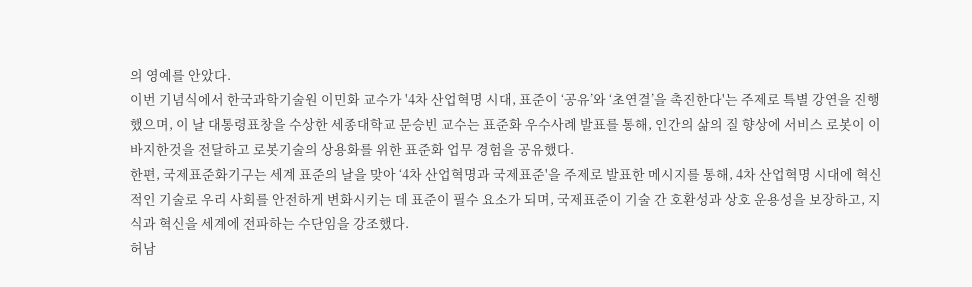의 영예를 안았다.
이번 기념식에서 한국과학기술원 이민화 교수가 '4차 산업혁명 시대, 표준이 ‘공유’와 ‘초연결’을 촉진한다'는 주제로 특별 강연을 진행했으며, 이 날 대통령표창을 수상한 세종대학교 문승빈 교수는 표준화 우수사례 발표를 통해, 인간의 삶의 질 향상에 서비스 로봇이 이바지한것을 전달하고 로봇기술의 상용화를 위한 표준화 업무 경험을 공유했다.
한편, 국제표준화기구는 세계 표준의 날을 맞아 ‘4차 산업혁명과 국제표준'을 주제로 발표한 메시지를 통해, 4차 산업혁명 시대에 혁신적인 기술로 우리 사회를 안전하게 변화시키는 데 표준이 필수 요소가 되며, 국제표준이 기술 간 호환성과 상호 운용성을 보장하고, 지식과 혁신을 세계에 전파하는 수단임을 강조했다.
허남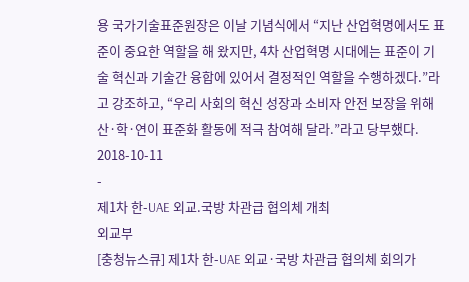용 국가기술표준원장은 이날 기념식에서 “지난 산업혁명에서도 표준이 중요한 역할을 해 왔지만, 4차 산업혁명 시대에는 표준이 기술 혁신과 기술간 융합에 있어서 결정적인 역할을 수행하겠다.”라고 강조하고, “우리 사회의 혁신 성장과 소비자 안전 보장을 위해 산·학·연이 표준화 활동에 적극 참여해 달라.”라고 당부했다.
2018-10-11
-
제1차 한-UAE 외교.국방 차관급 협의체 개최
외교부
[충청뉴스큐] 제1차 한-UAE 외교·국방 차관급 협의체 회의가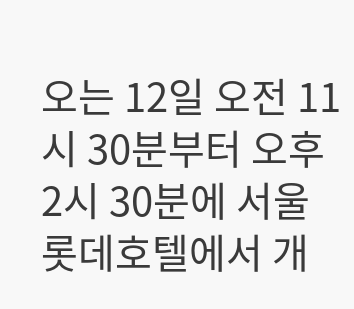오는 12일 오전 11시 30분부터 오후 2시 30분에 서울 롯데호텔에서 개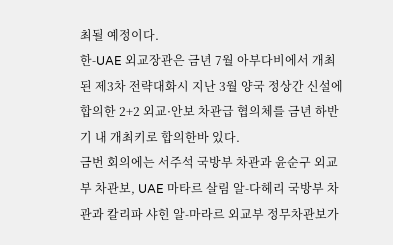최될 예정이다.
한-UAE 외교장관은 금년 7월 아부다비에서 개최된 제3차 전략대화시 지난 3월 양국 정상간 신설에 합의한 2+2 외교·안보 차관급 협의체를 금년 하반기 내 개최키로 합의한바 있다.
금번 회의에는 서주석 국방부 차관과 윤순구 외교부 차관보, UAE 마타르 살림 알-다헤리 국방부 차관과 칼리파 샤힌 알-마라르 외교부 정무차관보가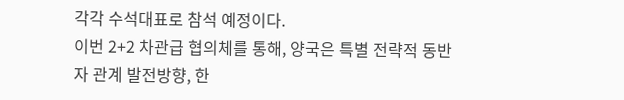각각 수석대표로 참석 예정이다.
이번 2+2 차관급 협의체를 통해, 양국은 특별 전략적 동반자 관계 발전방향, 한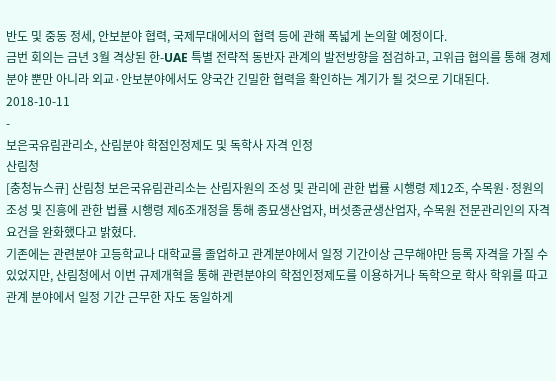반도 및 중동 정세, 안보분야 협력, 국제무대에서의 협력 등에 관해 폭넓게 논의할 예정이다.
금번 회의는 금년 3월 격상된 한-UAE 특별 전략적 동반자 관계의 발전방향을 점검하고, 고위급 협의를 통해 경제분야 뿐만 아니라 외교·안보분야에서도 양국간 긴밀한 협력을 확인하는 계기가 될 것으로 기대된다.
2018-10-11
-
보은국유림관리소, 산림분야 학점인정제도 및 독학사 자격 인정
산림청
[충청뉴스큐] 산림청 보은국유림관리소는 산림자원의 조성 및 관리에 관한 법률 시행령 제12조, 수목원·정원의 조성 및 진흥에 관한 법률 시행령 제6조개정을 통해 종묘생산업자, 버섯종균생산업자, 수목원 전문관리인의 자격요건을 완화했다고 밝혔다.
기존에는 관련분야 고등학교나 대학교를 졸업하고 관계분야에서 일정 기간이상 근무해야만 등록 자격을 가질 수 있었지만, 산림청에서 이번 규제개혁을 통해 관련분야의 학점인정제도를 이용하거나 독학으로 학사 학위를 따고 관계 분야에서 일정 기간 근무한 자도 동일하게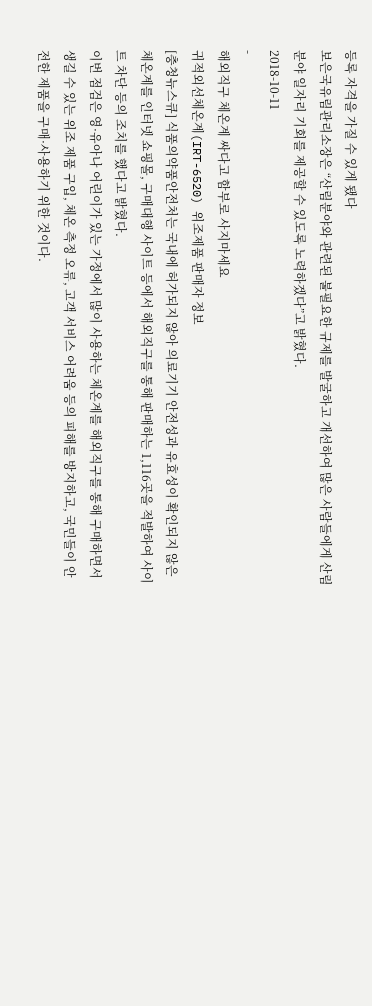등록 자격을 가질 수 있게 됐다
보은국유림관리소장은 “산림분야와 관련된 불필요한 규제를 발굴하고 개선하여 많은 사람들에게 산림분야 일자리 기회를 제공할 수 있도록 노력하겠다”고 밝혔다.
2018-10-11
-
해외직구 체온계 싸다고 함부로 사지마세요
귀적외선체온계(IRT-6520) 위조제품 판매자 정보
[충청뉴스큐] 식품의약품안전처는 국내에 허가되지 않아 의료기기 안전성과 유효성이 확인되지 않은 체온계를 인터넷 쇼핑몰, 구매대행 사이트 등에서 해외직구를 통해 판매하는 1,116곳을 적발하여 사이트 차단 등의 조치를 했다고 밝혔다.
이번 점검은 영·유아나 어린이가 있는 가정에서 많이 사용하는 체온계를 해외직구를 통해 구매하면서 생길 수 있는 위조 제품 구입, 체온 측정 오류, 고객 서비스 어려움 등의 피해를 방지하고, 국민들이 안전한 제품을 구매·사용하기 위한 것이다.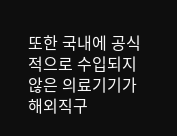또한 국내에 공식적으로 수입되지 않은 의료기기가 해외직구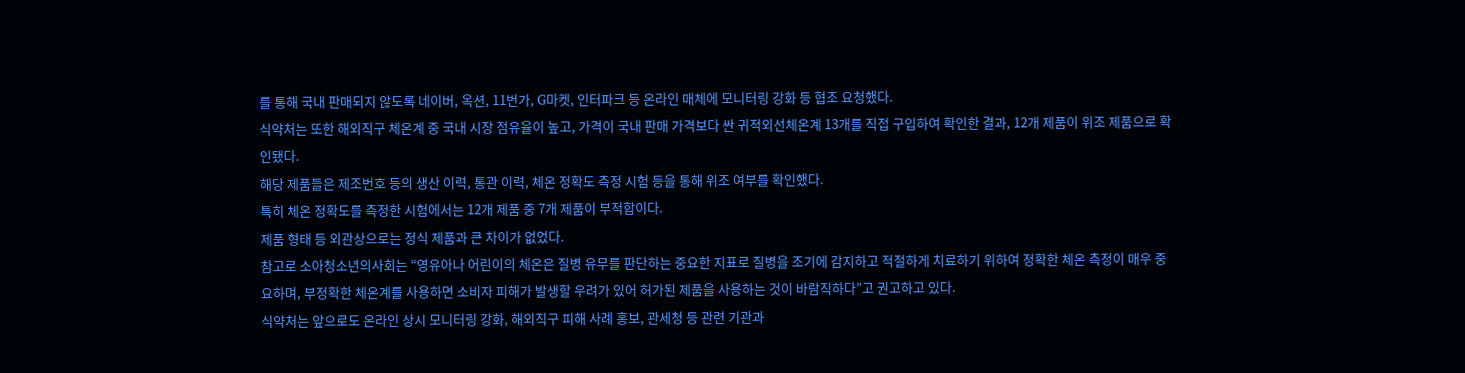를 통해 국내 판매되지 않도록 네이버, 옥션, 11번가, G마켓, 인터파크 등 온라인 매체에 모니터링 강화 등 협조 요청했다.
식약처는 또한 해외직구 체온계 중 국내 시장 점유율이 높고, 가격이 국내 판매 가격보다 싼 귀적외선체온계 13개를 직접 구입하여 확인한 결과, 12개 제품이 위조 제품으로 확인됐다.
해당 제품들은 제조번호 등의 생산 이력, 통관 이력, 체온 정확도 측정 시험 등을 통해 위조 여부를 확인했다.
특히 체온 정확도를 측정한 시험에서는 12개 제품 중 7개 제품이 부적합이다.
제품 형태 등 외관상으로는 정식 제품과 큰 차이가 없었다.
참고로 소아청소년의사회는 “영유아나 어린이의 체온은 질병 유무를 판단하는 중요한 지표로 질병을 조기에 감지하고 적절하게 치료하기 위하여 정확한 체온 측정이 매우 중요하며, 부정확한 체온계를 사용하면 소비자 피해가 발생할 우려가 있어 허가된 제품을 사용하는 것이 바람직하다”고 권고하고 있다.
식약처는 앞으로도 온라인 상시 모니터링 강화, 해외직구 피해 사례 홍보, 관세청 등 관련 기관과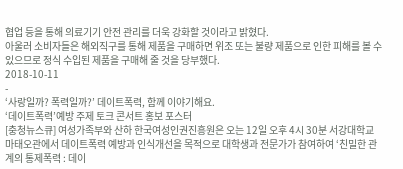협업 등을 통해 의료기기 안전 관리를 더욱 강화할 것이라고 밝혔다.
아울러 소비자들은 해외직구를 통해 제품을 구매하면 위조 또는 불량 제품으로 인한 피해를 볼 수 있으므로 정식 수입된 제품을 구매해 줄 것을 당부했다.
2018-10-11
-
‘사랑일까? 폭력일까?’ 데이트폭력, 함께 이야기해요.
‘데이트폭력’예방 주제 토크 콘서트 홍보 포스터
[충청뉴스큐] 여성가족부와 산하 한국여성인권진흥원은 오는 12일 오후 4시 30분 서강대학교 마태오관에서 데이트폭력 예방과 인식개선을 목적으로 대학생과 전문가가 참여하여 ‘친밀한 관계의 통제폭력 : 데이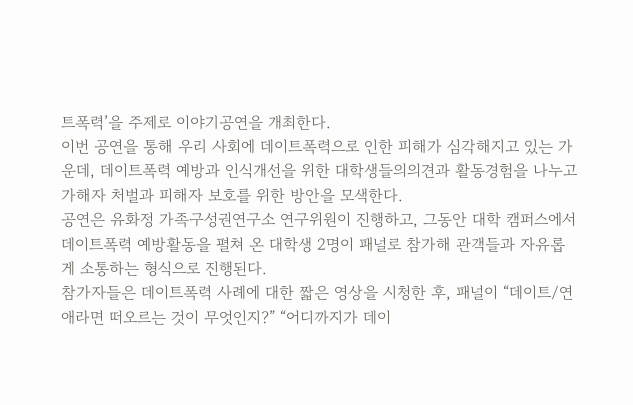트폭력’을 주제로 이야기공연을 개최한다.
이번 공연을 통해 우리 사회에 데이트폭력으로 인한 피해가 심각해지고 있는 가운데, 데이트폭력 예방과 인식개선을 위한 대학생들의의견과 활동경험을 나누고 가해자 처벌과 피해자 보호를 위한 방안을 모색한다.
공연은 유화정 가족구성권연구소 연구위원이 진행하고, 그동안 대학 캠퍼스에서 데이트폭력 예방활동을 펼쳐 온 대학생 2명이 패널로 참가해 관객들과 자유롭게 소통하는 형식으로 진행된다.
참가자들은 데이트폭력 사례에 대한 짧은 영상을 시청한 후, 패널이 “데이트/연애라면 떠오르는 것이 무엇인지?” “어디까지가 데이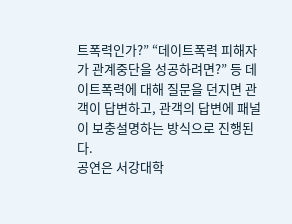트폭력인가?” “데이트폭력 피해자가 관계중단을 성공하려면?” 등 데이트폭력에 대해 질문을 던지면 관객이 답변하고, 관객의 답변에 패널이 보충설명하는 방식으로 진행된다.
공연은 서강대학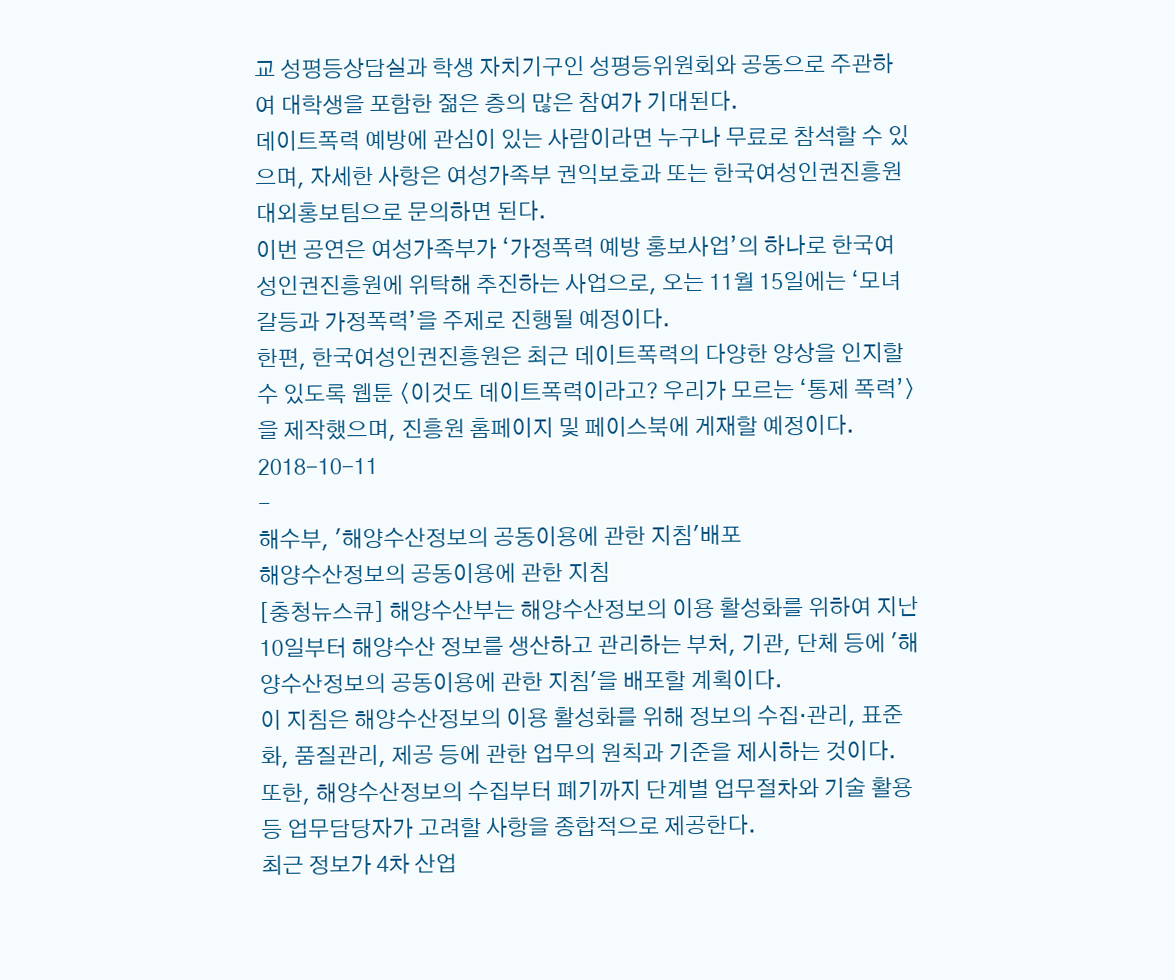교 성평등상담실과 학생 자치기구인 성평등위원회와 공동으로 주관하여 대학생을 포함한 젊은 층의 많은 참여가 기대된다.
데이트폭력 예방에 관심이 있는 사람이라면 누구나 무료로 참석할 수 있으며, 자세한 사항은 여성가족부 권익보호과 또는 한국여성인권진흥원 대외홍보팀으로 문의하면 된다.
이번 공연은 여성가족부가 ‘가정폭력 예방 홍보사업’의 하나로 한국여성인권진흥원에 위탁해 추진하는 사업으로, 오는 11월 15일에는 ‘모녀갈등과 가정폭력’을 주제로 진행될 예정이다.
한편, 한국여성인권진흥원은 최근 데이트폭력의 다양한 양상을 인지할 수 있도록 웹툰 〈이것도 데이트폭력이라고? 우리가 모르는 ‘통제 폭력’〉을 제작했으며, 진흥원 홈페이지 및 페이스북에 게재할 예정이다.
2018-10-11
-
해수부, '해양수산정보의 공동이용에 관한 지침'배포
해양수산정보의 공동이용에 관한 지침
[충청뉴스큐] 해양수산부는 해양수산정보의 이용 활성화를 위하여 지난 10일부터 해양수산 정보를 생산하고 관리하는 부처, 기관, 단체 등에 '해양수산정보의 공동이용에 관한 지침'을 배포할 계획이다.
이 지침은 해양수산정보의 이용 활성화를 위해 정보의 수집·관리, 표준화, 품질관리, 제공 등에 관한 업무의 원칙과 기준을 제시하는 것이다.
또한, 해양수산정보의 수집부터 폐기까지 단계별 업무절차와 기술 활용 등 업무담당자가 고려할 사항을 종합적으로 제공한다.
최근 정보가 4차 산업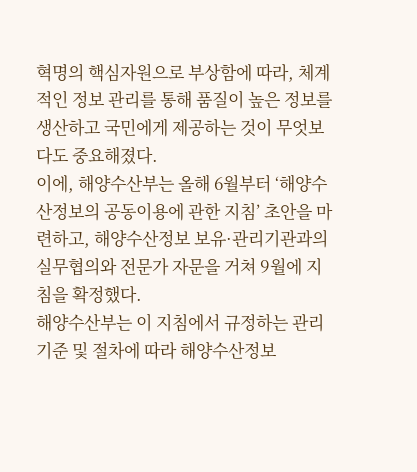혁명의 핵심자원으로 부상함에 따라, 체계적인 정보 관리를 통해 품질이 높은 정보를 생산하고 국민에게 제공하는 것이 무엇보다도 중요해졌다.
이에, 해양수산부는 올해 6월부터 ‘해양수산정보의 공동이용에 관한 지침’ 초안을 마련하고, 해양수산정보 보유·관리기관과의 실무협의와 전문가 자문을 거쳐 9월에 지침을 확정했다.
해양수산부는 이 지침에서 규정하는 관리기준 및 절차에 따라 해양수산정보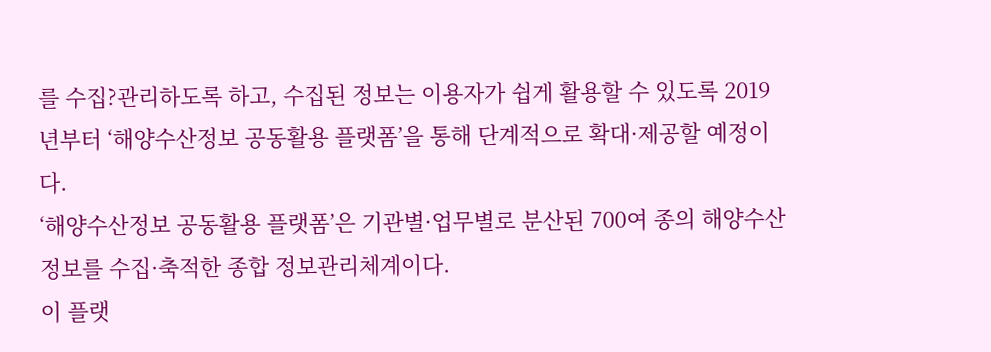를 수집?관리하도록 하고, 수집된 정보는 이용자가 쉽게 활용할 수 있도록 2019년부터 ‘해양수산정보 공동활용 플랫폼’을 통해 단계적으로 확대·제공할 예정이다.
‘해양수산정보 공동활용 플랫폼’은 기관별·업무별로 분산된 700여 종의 해양수산정보를 수집·축적한 종합 정보관리체계이다.
이 플랫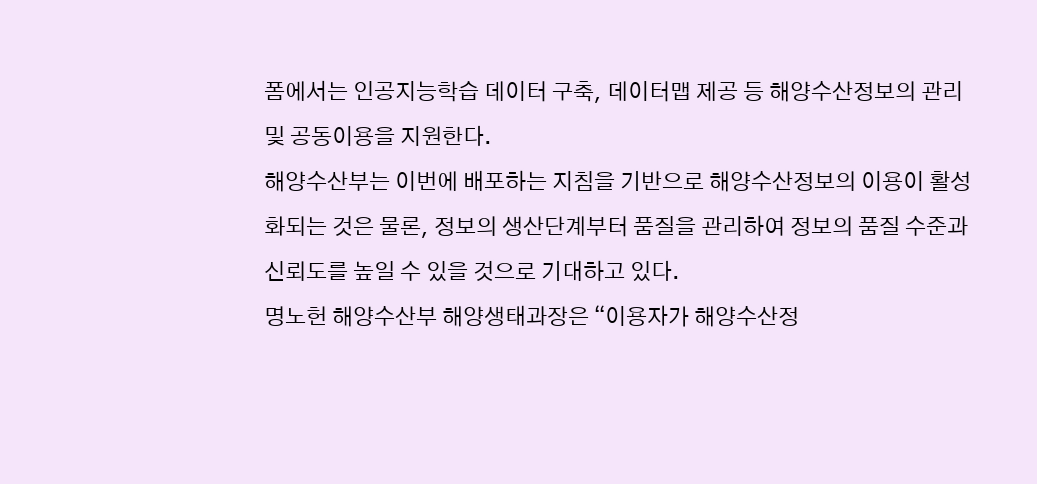폼에서는 인공지능학습 데이터 구축, 데이터맵 제공 등 해양수산정보의 관리 및 공동이용을 지원한다.
해양수산부는 이번에 배포하는 지침을 기반으로 해양수산정보의 이용이 활성화되는 것은 물론, 정보의 생산단계부터 품질을 관리하여 정보의 품질 수준과 신뢰도를 높일 수 있을 것으로 기대하고 있다.
명노헌 해양수산부 해양생태과장은 “이용자가 해양수산정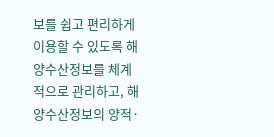보를 쉽고 편리하게 이용할 수 있도록 해양수산정보를 체계적으로 관리하고, 해양수산정보의 양적·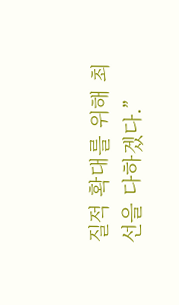질적 확대를 위해 최선을 다하겠다.”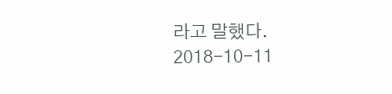라고 말했다.
2018-10-11